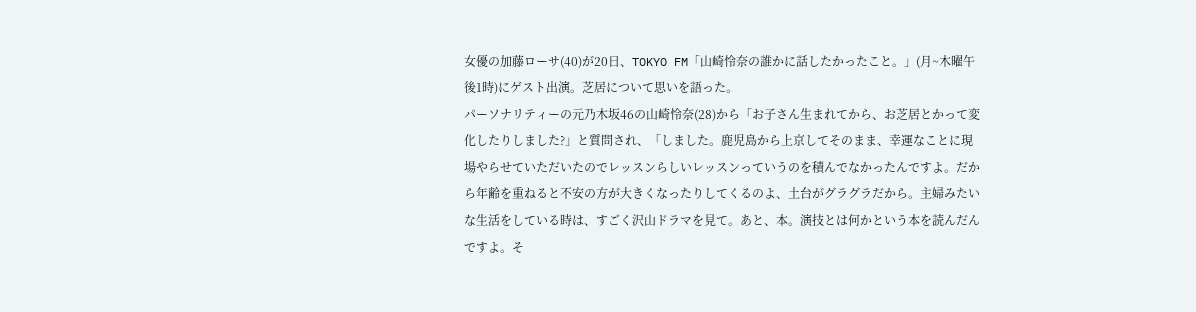女優の加藤ローサ(40)が20日、TOKYO FM「山崎怜奈の誰かに話したかったこと。」(月~木曜午後1時)にゲスト出演。芝居について思いを語った。
パーソナリティーの元乃木坂46の山崎怜奈(28)から「お子さん生まれてから、お芝居とかって変化したりしました?」と質問され、「しました。鹿児島から上京してそのまま、幸運なことに現場やらせていただいたのでレッスンらしいレッスンっていうのを積んでなかったんですよ。だから年齢を重ねると不安の方が大きくなったりしてくるのよ、土台がグラグラだから。主婦みたいな生活をしている時は、すごく沢山ドラマを見て。あと、本。演技とは何かという本を読んだんですよ。そ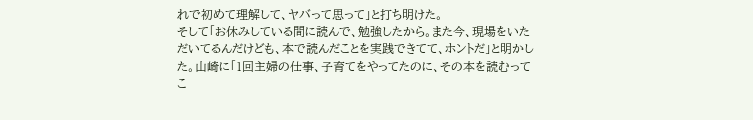れで初めて理解して、ヤバって思って」と打ち明けた。
そして「お休みしている間に読んで、勉強したから。また今、現場をいただいてるんだけども、本で読んだことを実践できてて、ホントだ」と明かした。山崎に「1回主婦の仕事、子育てをやってたのに、その本を読むってこ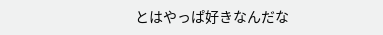とはやっぱ好きなんだな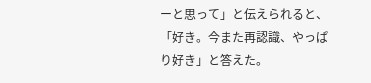ーと思って」と伝えられると、「好き。今また再認識、やっぱり好き」と答えた。